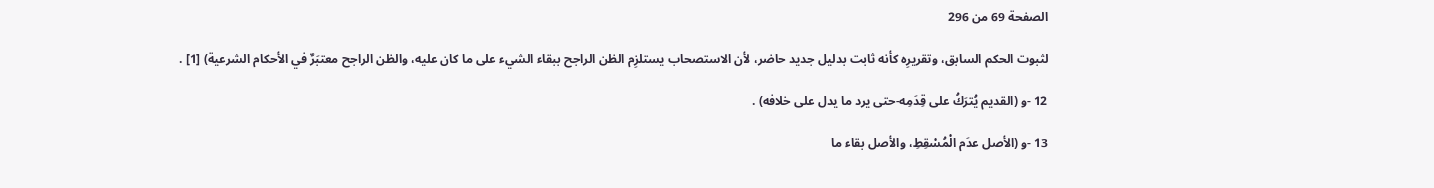الصفحة 69 من 296

لثبوت الحكم السابق، وتقريرِه كأنه ثابت بدليل جديد حاضر، لأن الاستصحاب يستلزِم الظن الراجح ببقاء الشيء على ما كان عليه، والظن الراجح معتبَرٌ في الأحكام الشرعية) [1] .

12 -و (القديم يُترَكُ على قِدَمِه-حتى يرد ما يدل على خلافه) .

13 -و (الأصل عدَم الْمُسْقِطِ، والأصل بقاء ما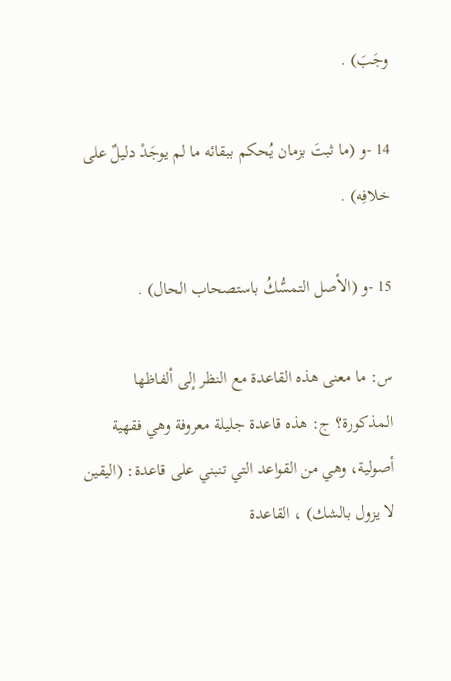وجَبَ) .

14 -و (ما ثبتَ بزمان يُحكم ببقائه ما لم يوجَدْ دليلٌ على خلافِه) .

15 -و (الأصل التمسُّكُ باستصحاب الحال) .

س: ما معنى هذه القاعدة مع النظر إلى ألفاظها المذكورة؟ ج: هذه قاعدة جليلة معروفة وهي فقهية أصولية، وهي من القواعد التي تنبني على قاعدة: (اليقين لا يزول بالشك) ، القاعدة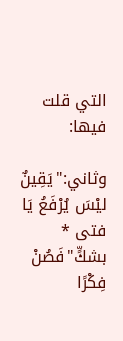التي قلت فيها:

وثاني:"يَقِينٌ ليْسَ يُرْفَعُ يَا فتى * بشكٍّ"فَصُنْ فِكْرًا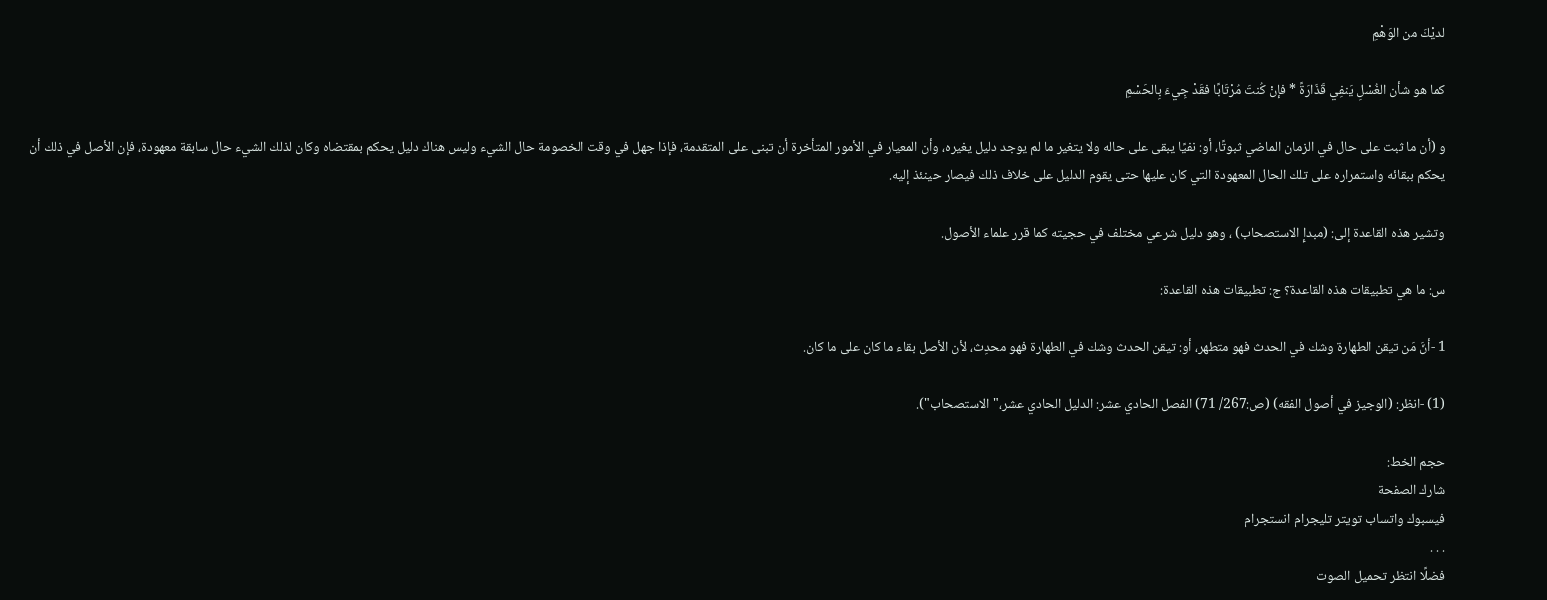لديْكَ من الوَهْمِ

كما هو شأن الغُسْلِ يَنفِي قَذَارَةً * فإنْ كُنتَ مُرْتَابًا فقَدْ جِيءَ بِالحَسْمِ

و (أن ما ثبت على حال في الزمان الماضي ثبوتًا، أو: نفيًا يبقى على حاله ولا يتغير ما لم يوجد دليل يغيره، وأن المعيار في الأمور المتأخرة أن تبنى على المتقدمة، فإذا جهل في وقت الخصومة حال الشيء وليس هناك دليل يحكم بمقتضاه وكان لذلك الشيء حال سابقة معهودة، فإن الأصل في ذلك أن يحكم ببقائه واستمراره على تلك الحال المعهودة التي كان عليها حتى يقوم الدليل على خلاف ذلك فيصار حينئذ إليه.

وتشير هذه القاعدة إلى: (مبدإِ الاستصحاب) ، وهو دليل شرعي مختلف في حجيته كما قرر علماء الأصول.

س: ما هي تطبيقات هذه القاعدة؟ ج: تطبيقات هذه القاعدة:

1 -أنَّ مَن تيقن الطهارة وشك في الحدث فهو متطهر، أو: تيقن الحدث وشك في الطهارة فهو محدِث، لأن الأصل بقاء ما كان على ما كان.

(1) -انظر: (الوجيز في أصول الفقه) (ص:267/ 71) الفصل الحادي عشر: الدليل الحادي عشر،"الاستصحاب").

حجم الخط:
شارك الصفحة
فيسبوك واتساب تويتر تليجرام انستجرام
. . .
فضلًا انتظر تحميل الصوت